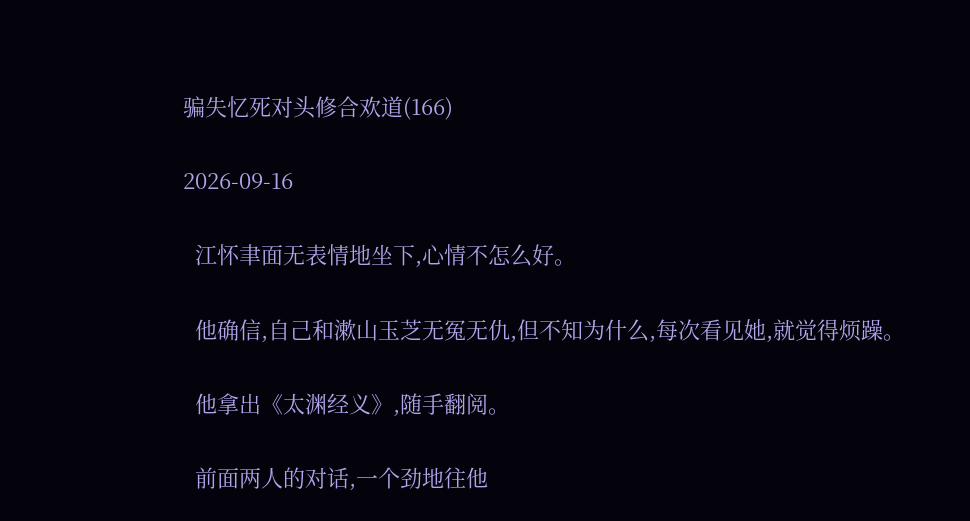骗失忆死对头修合欢道(166)

2026-09-16

  江怀聿面无表情地坐下,心情不怎么好。

  他确信,自己和漱山玉芝无冤无仇,但不知为什么,每次看见她,就觉得烦躁。

  他拿出《太渊经义》,随手翻阅。

  前面两人的对话,一个劲地往他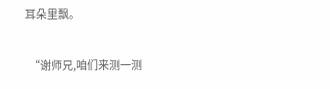耳朵里飘。

  “谢师兄,咱们来测一测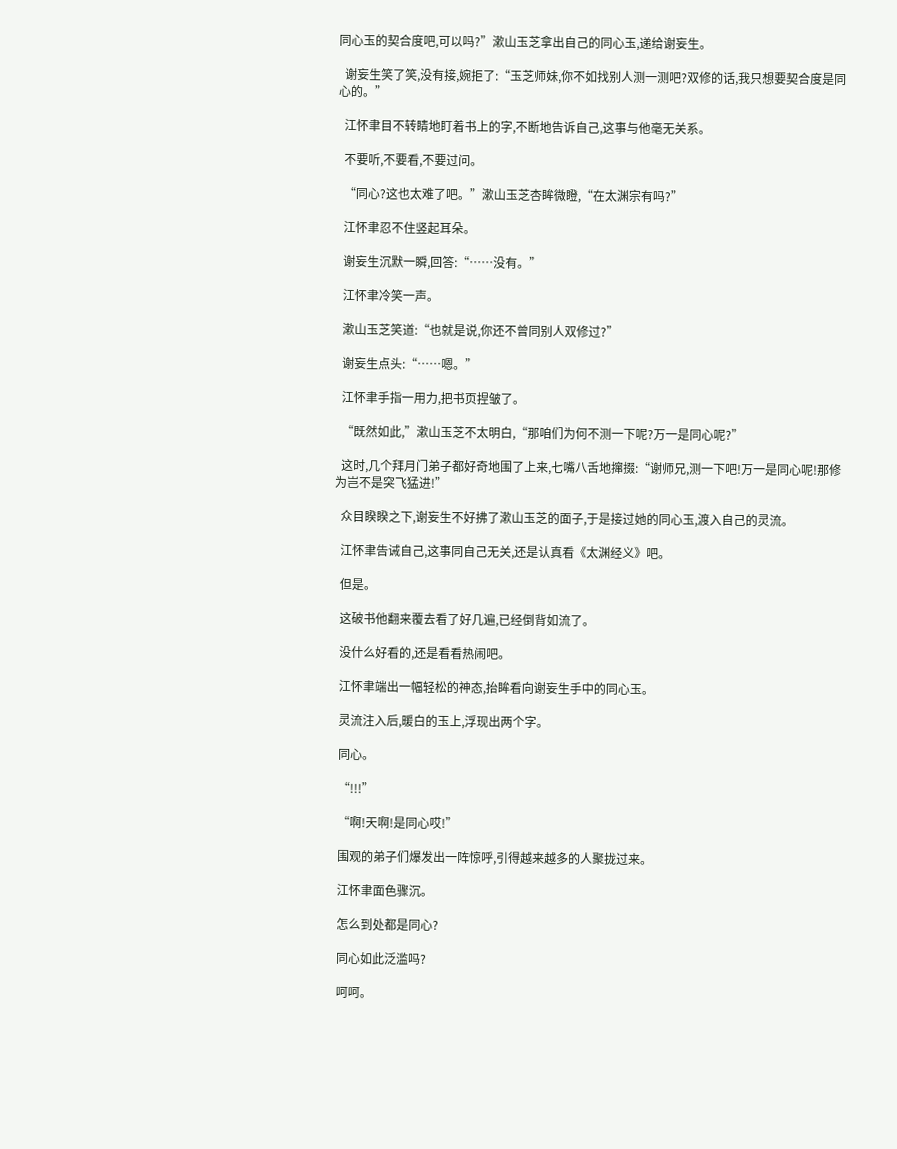同心玉的契合度吧,可以吗?”漱山玉芝拿出自己的同心玉,递给谢妄生。

  谢妄生笑了笑,没有接,婉拒了:“玉芝师妹,你不如找别人测一测吧?双修的话,我只想要契合度是同心的。”

  江怀聿目不转睛地盯着书上的字,不断地告诉自己,这事与他毫无关系。

  不要听,不要看,不要过问。

  “同心?这也太难了吧。”漱山玉芝杏眸微瞪,“在太渊宗有吗?”

  江怀聿忍不住竖起耳朵。

  谢妄生沉默一瞬,回答:“……没有。”

  江怀聿冷笑一声。

  漱山玉芝笑道:“也就是说,你还不曾同别人双修过?”

  谢妄生点头:“……嗯。”

  江怀聿手指一用力,把书页捏皱了。

  “既然如此,”漱山玉芝不太明白,“那咱们为何不测一下呢?万一是同心呢?”

  这时,几个拜月门弟子都好奇地围了上来,七嘴八舌地撺掇:“谢师兄,测一下吧!万一是同心呢!那修为岂不是突飞猛进!”

  众目睽睽之下,谢妄生不好拂了漱山玉芝的面子,于是接过她的同心玉,渡入自己的灵流。

  江怀聿告诫自己,这事同自己无关,还是认真看《太渊经义》吧。

  但是。

  这破书他翻来覆去看了好几遍,已经倒背如流了。

  没什么好看的,还是看看热闹吧。

  江怀聿端出一幅轻松的神态,抬眸看向谢妄生手中的同心玉。

  灵流注入后,暖白的玉上,浮现出两个字。

  同心。

  “!!!”

  “啊!天啊!是同心哎!”

  围观的弟子们爆发出一阵惊呼,引得越来越多的人聚拢过来。

  江怀聿面色骤沉。

  怎么到处都是同心?

  同心如此泛滥吗?

  呵呵。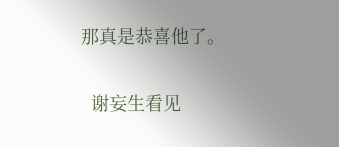那真是恭喜他了。

  谢妄生看见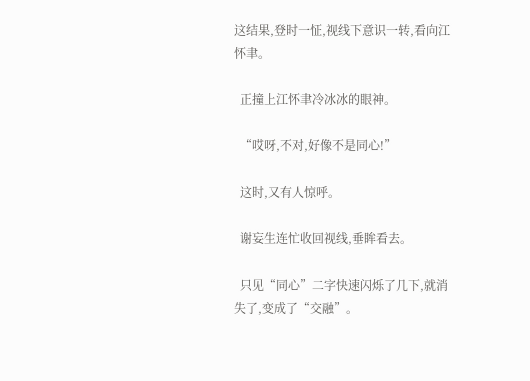这结果,登时一怔,视线下意识一转,看向江怀聿。

  正撞上江怀聿冷冰冰的眼神。

  “哎呀,不对,好像不是同心!”

  这时,又有人惊呼。

  谢妄生连忙收回视线,垂眸看去。

  只见“同心”二字快速闪烁了几下,就消失了,变成了“交融”。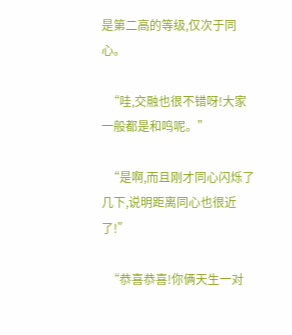是第二高的等级,仅次于同心。

  “哇,交融也很不错呀!大家一般都是和鸣呢。”

  “是啊,而且刚才同心闪烁了几下,说明距离同心也很近了!”

  “恭喜恭喜!你俩天生一对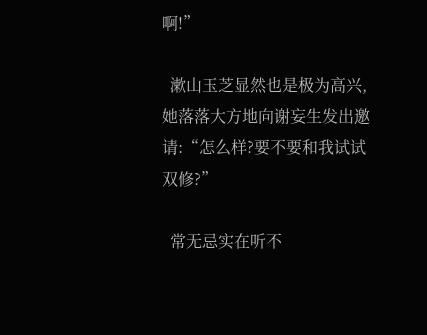啊!”

  漱山玉芝显然也是极为高兴,她落落大方地向谢妄生发出邀请:“怎么样?要不要和我试试双修?”

  常无忌实在听不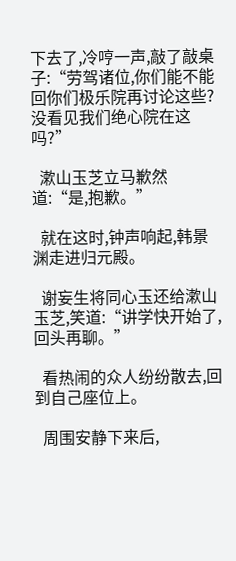下去了,冷哼一声,敲了敲桌子:“劳驾诸位,你们能不能回你们极乐院再讨论这些?没看见我们绝心院在这吗?”

  漱山玉芝立马歉然道:“是,抱歉。”

  就在这时,钟声响起,韩景渊走进归元殿。

  谢妄生将同心玉还给漱山玉芝,笑道:“讲学快开始了,回头再聊。”

  看热闹的众人纷纷散去,回到自己座位上。

  周围安静下来后,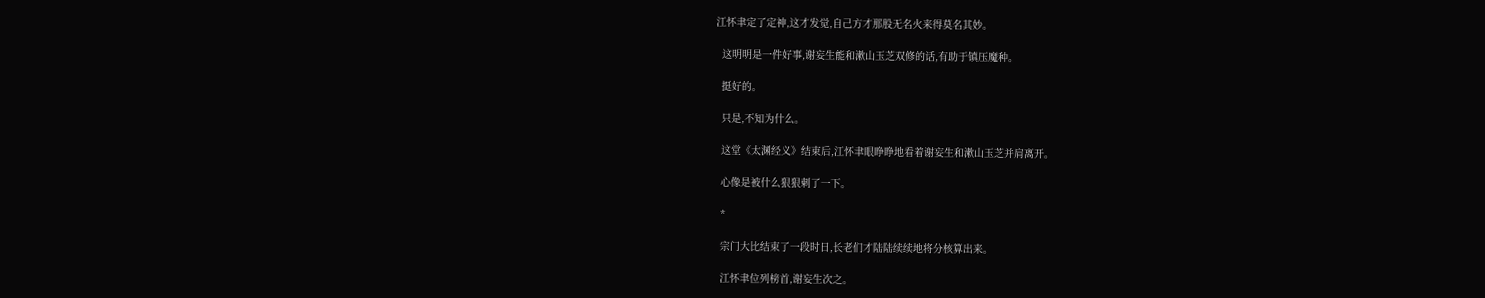江怀聿定了定神,这才发觉,自己方才那股无名火来得莫名其妙。

  这明明是一件好事,谢妄生能和漱山玉芝双修的话,有助于镇压魔种。

  挺好的。

  只是,不知为什么。

  这堂《太渊经义》结束后,江怀聿眼睁睁地看着谢妄生和漱山玉芝并肩离开。

  心像是被什么狠狠刺了一下。

  *

  宗门大比结束了一段时日,长老们才陆陆续续地将分核算出来。

  江怀聿位列榜首,谢妄生次之。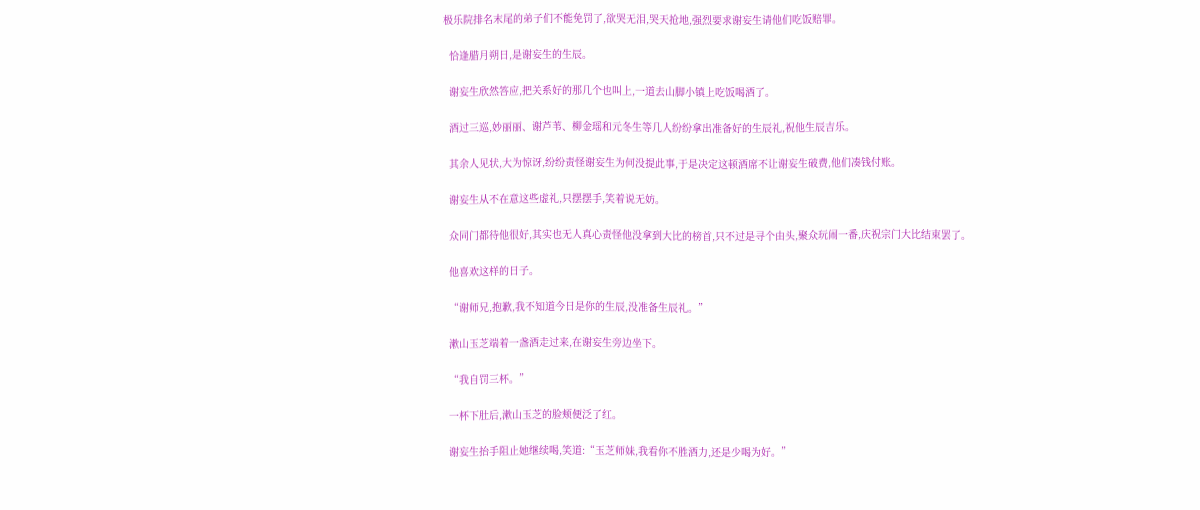极乐院排名末尾的弟子们不能免罚了,欲哭无泪,哭天抢地,强烈要求谢妄生请他们吃饭赔罪。

  恰逢腊月朔日,是谢妄生的生辰。

  谢妄生欣然答应,把关系好的那几个也叫上,一道去山脚小镇上吃饭喝酒了。

  酒过三巡,妙丽丽、谢芦苇、柳金瑶和元冬生等几人纷纷拿出准备好的生辰礼,祝他生辰吉乐。

  其余人见状,大为惊讶,纷纷责怪谢妄生为何没提此事,于是决定这顿酒席不让谢妄生破费,他们凑钱付账。

  谢妄生从不在意这些虚礼,只摆摆手,笑着说无妨。

  众同门都待他很好,其实也无人真心责怪他没拿到大比的榜首,只不过是寻个由头,聚众玩闹一番,庆祝宗门大比结束罢了。

  他喜欢这样的日子。

  “谢师兄,抱歉,我不知道今日是你的生辰,没准备生辰礼。”

  漱山玉芝端着一盏酒走过来,在谢妄生旁边坐下。

  “我自罚三杯。”

  一杯下肚后,漱山玉芝的脸颊便泛了红。

  谢妄生抬手阻止她继续喝,笑道:“玉芝师妹,我看你不胜酒力,还是少喝为好。”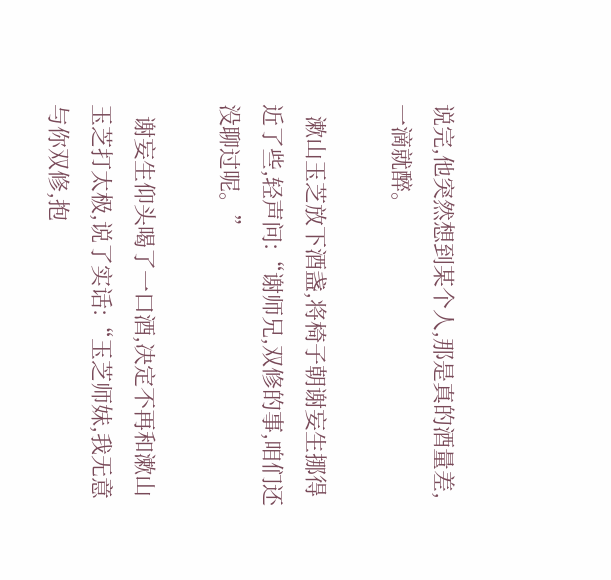说完,他突然想到某个人,那是真的酒量差,一滴就醉。

  漱山玉芝放下酒盏,将椅子朝谢妄生挪得近了些,轻声问:“谢师兄,双修的事,咱们还没聊过呢。”

  谢妄生仰头喝了一口酒,决定不再和漱山玉芝打太极,说了实话:“玉芝师妹,我无意与你双修,抱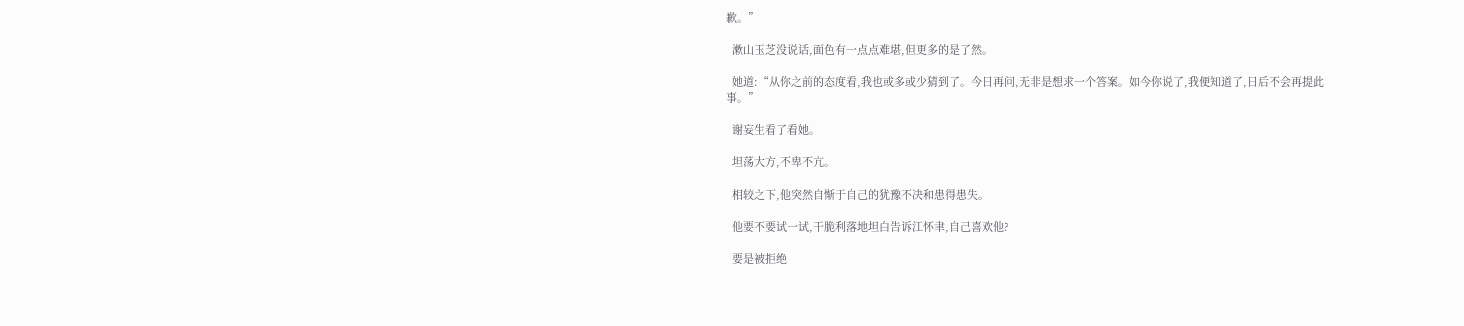歉。”

  漱山玉芝没说话,面色有一点点难堪,但更多的是了然。

  她道:“从你之前的态度看,我也或多或少猜到了。今日再问,无非是想求一个答案。如今你说了,我便知道了,日后不会再提此事。”

  谢妄生看了看她。

  坦荡大方,不卑不亢。

  相较之下,他突然自惭于自己的犹豫不决和患得患失。

  他要不要试一试,干脆利落地坦白告诉江怀聿,自己喜欢他?

  要是被拒绝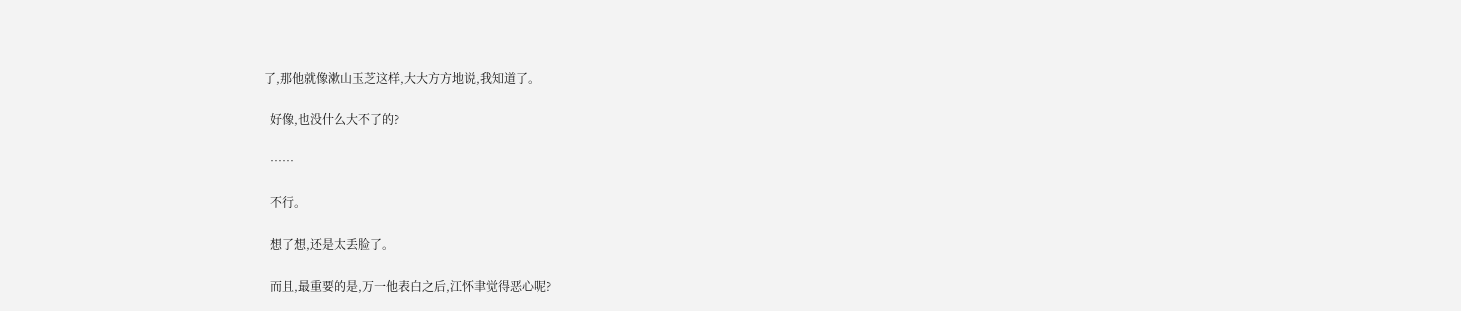了,那他就像漱山玉芝这样,大大方方地说,我知道了。

  好像,也没什么大不了的?

  ……

  不行。

  想了想,还是太丢脸了。

  而且,最重要的是,万一他表白之后,江怀聿觉得恶心呢?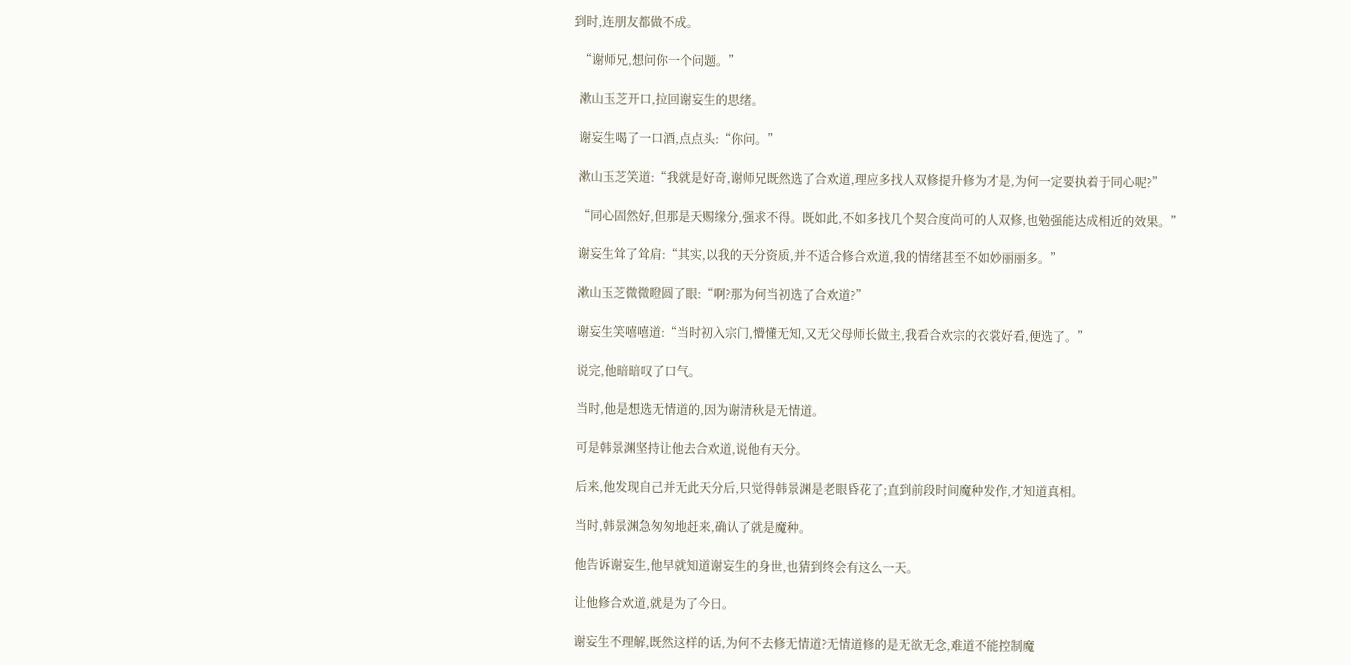到时,连朋友都做不成。

  “谢师兄,想问你一个问题。”

  漱山玉芝开口,拉回谢妄生的思绪。

  谢妄生喝了一口酒,点点头:“你问。”

  漱山玉芝笑道:“我就是好奇,谢师兄既然选了合欢道,理应多找人双修提升修为才是,为何一定要执着于同心呢?”

  “同心固然好,但那是天赐缘分,强求不得。既如此,不如多找几个契合度尚可的人双修,也勉强能达成相近的效果。”

  谢妄生耸了耸肩:“其实,以我的天分资质,并不适合修合欢道,我的情绪甚至不如妙丽丽多。”

  漱山玉芝微微瞪圆了眼:“啊?那为何当初选了合欢道?”

  谢妄生笑嘻嘻道:“当时初入宗门,懵懂无知,又无父母师长做主,我看合欢宗的衣裳好看,便选了。”

  说完,他暗暗叹了口气。

  当时,他是想选无情道的,因为谢清秋是无情道。

  可是韩景渊坚持让他去合欢道,说他有天分。

  后来,他发现自己并无此天分后,只觉得韩景渊是老眼昏花了;直到前段时间魔种发作,才知道真相。

  当时,韩景渊急匆匆地赶来,确认了就是魔种。

  他告诉谢妄生,他早就知道谢妄生的身世,也猜到终会有这么一天。

  让他修合欢道,就是为了今日。

  谢妄生不理解,既然这样的话,为何不去修无情道?无情道修的是无欲无念,难道不能控制魔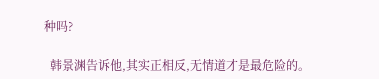种吗?

  韩景渊告诉他,其实正相反,无情道才是最危险的。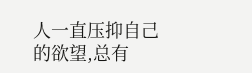人一直压抑自己的欲望,总有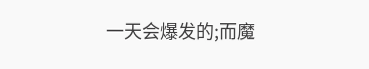一天会爆发的;而魔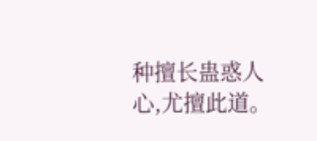种擅长蛊惑人心,尤擅此道。